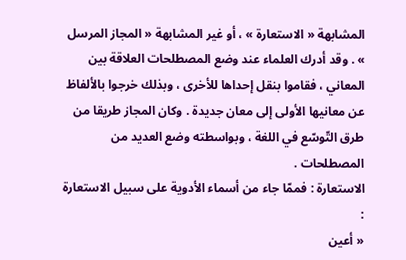المشابهة « الاستعارة » ، أو غير المشابهة « المجاز المرسل » . وقد أدرك العلماء عند وضع المصطلحات العلاقة بين المعاني ، فقاموا بنقل إحداها للأخرى ، وبذلك خرجوا بالألفاظ عن معانيها الأولى إلى معان جديدة . وكان المجاز طريقا من طرق التّوسّع في اللغة ، وبواسطته وضع العديد من المصطلحات .
الاستعارة : فممّا جاء من أسماء الأدوية على سبيل الاستعارة :
« أعين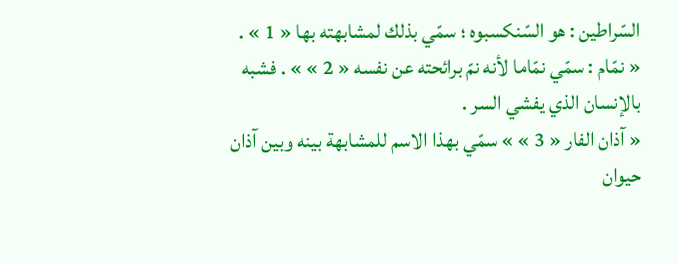السّراطين : هو السّنكسبوه ؛ سمّي بذلك لمشابهته بها « 1 » .
« نمّام : سمّي نمّاما لأنه نمّ برائحته عن نفسه « 2 » » . فشبه بالإنسان الذي يفشي السر .
« آذان الفار « 3 » » سمّي بهذا الاسم للمشابهة بينه وبين آذان حيوان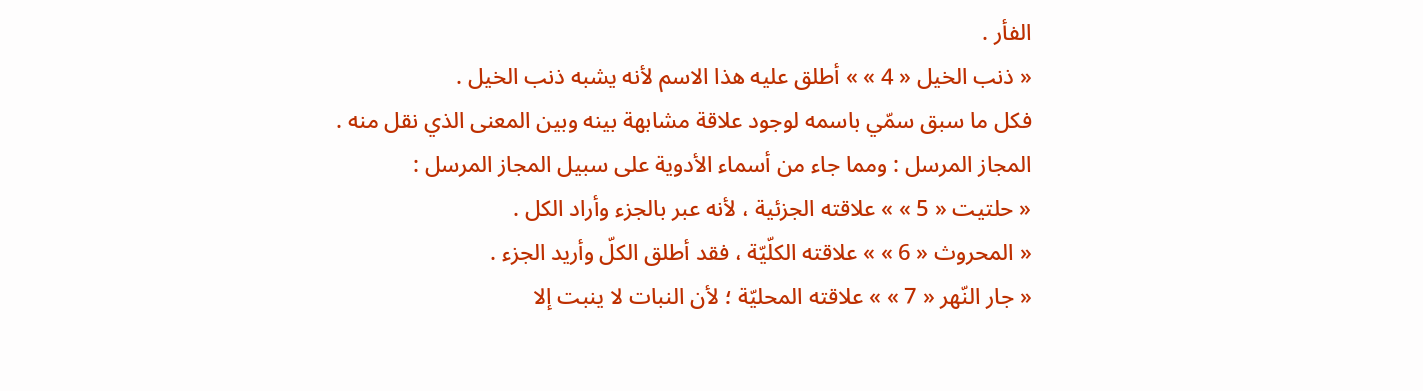الفأر .
« ذنب الخيل « 4 » » أطلق عليه هذا الاسم لأنه يشبه ذنب الخيل .
فكل ما سبق سمّي باسمه لوجود علاقة مشابهة بينه وبين المعنى الذي نقل منه .
المجاز المرسل : ومما جاء من أسماء الأدوية على سبيل المجاز المرسل :
« حلتيت « 5 » » علاقته الجزئية ، لأنه عبر بالجزء وأراد الكل .
« المحروث « 6 » » علاقته الكلّيّة ، فقد أطلق الكلّ وأريد الجزء .
« جار النّهر « 7 » » علاقته المحليّة ؛ لأن النبات لا ينبت إلا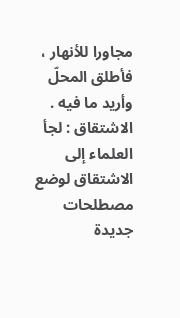مجاورا للأنهار ، فأطلق المحلّ وأريد ما فيه .
الاشتقاق : لجأ العلماء إلى الاشتقاق لوضع مصطلحات جديدة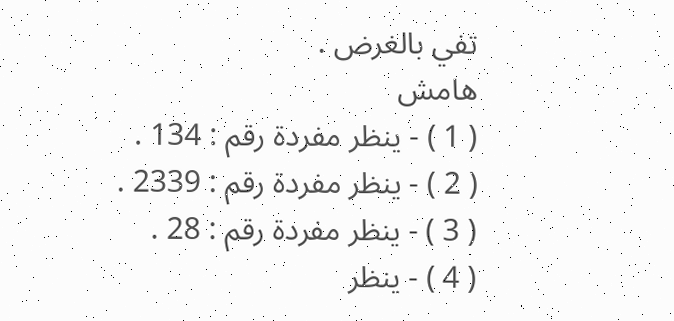تفي بالغرض .
هامش
( 1 ) - ينظر مفردة رقم : 134 .
( 2 ) - ينظر مفردة رقم : 2339 .
( 3 ) - ينظر مفردة رقم : 28 .
( 4 ) - ينظر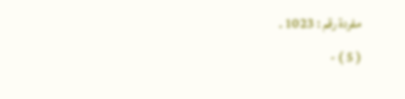مفردة رقم : 1023 .
( 5 ) -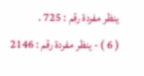ينظر مفردة رقم : 725 .
( 6 ) - ينظر مفردة رقم : 2146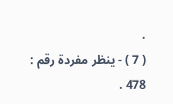.
( 7 ) - ينظر مفردة رقم : 478 .